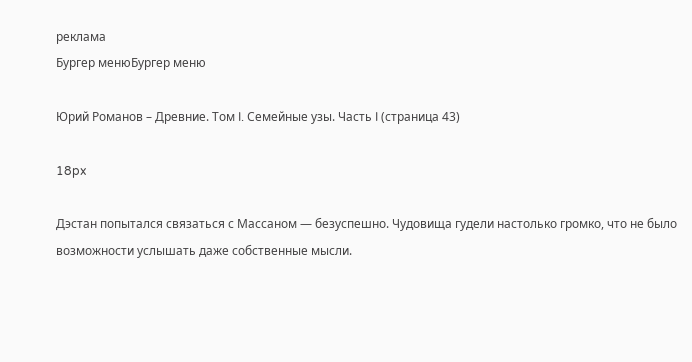реклама
Бургер менюБургер меню

Юрий Романов – Древние. Том I. Семейные узы. Часть I (страница 43)

18px

Дэстан попытался связаться с Массаном — безуспешно. Чудовища гудели настолько громко, что не было возможности услышать даже собственные мысли.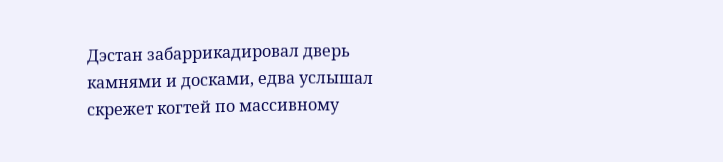Дэстан забаррикадировал дверь камнями и досками, едва услышал скрежет когтей по массивному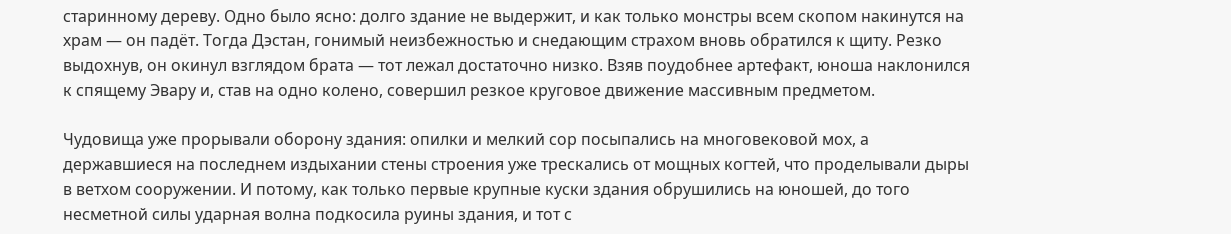старинному дереву. Одно было ясно: долго здание не выдержит, и как только монстры всем скопом накинутся на храм — он падёт. Тогда Дэстан, гонимый неизбежностью и снедающим страхом вновь обратился к щиту. Резко выдохнув, он окинул взглядом брата — тот лежал достаточно низко. Взяв поудобнее артефакт, юноша наклонился к спящему Эвару и, став на одно колено, совершил резкое круговое движение массивным предметом.

Чудовища уже прорывали оборону здания: опилки и мелкий сор посыпались на многовековой мох, а державшиеся на последнем издыхании стены строения уже трескались от мощных когтей, что проделывали дыры в ветхом сооружении. И потому, как только первые крупные куски здания обрушились на юношей, до того несметной силы ударная волна подкосила руины здания, и тот с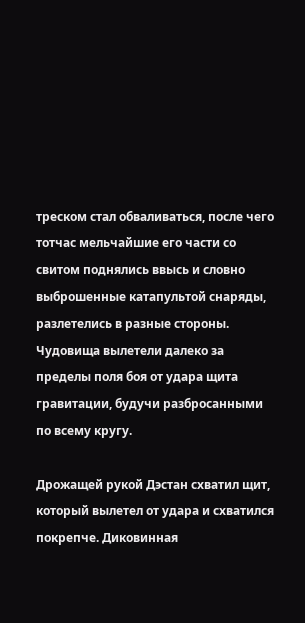треском стал обваливаться, после чего тотчас мельчайшие его части со свитом поднялись ввысь и словно выброшенные катапультой снаряды, разлетелись в разные стороны. Чудовища вылетели далеко за пределы поля боя от удара щита гравитации, будучи разбросанными по всему кругу.

Дрожащей рукой Дэстан схватил щит, который вылетел от удара и схватился покрепче. Диковинная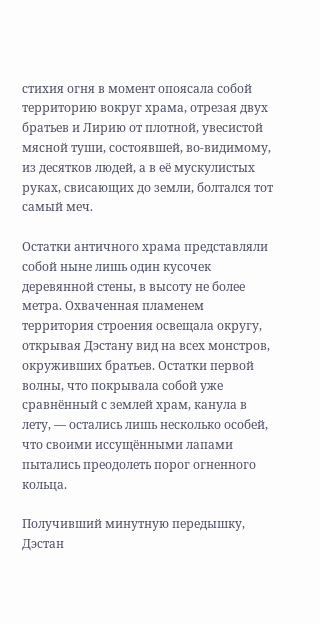стихия огня в момент опоясала собой территорию вокруг храма, отрезая двух братьев и Лирию от плотной, увесистой мясной туши, состоявшей, во-видимому, из десятков людей, а в её мускулистых руках, свисающих до земли, болтался тот самый меч.

Остатки античного храма представляли собой ныне лишь один кусочек деревянной стены, в высоту не более метра. Охваченная пламенем территория строения освещала округу, открывая Дэстану вид на всех монстров, окруживших братьев. Остатки первой волны, что покрывала собой уже сравнённый с землей храм, канула в лету, — остались лишь несколько особей, что своими иссущёнными лапами пытались преодолеть порог огненного кольца.

Получивший минутную передышку, Дэстан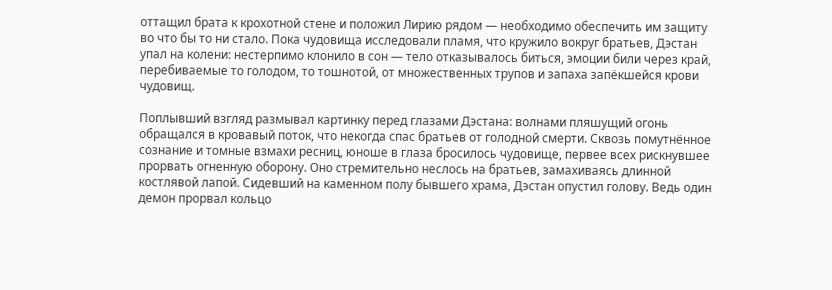оттащил брата к крохотной стене и положил Лирию рядом — необходимо обеспечить им защиту во что бы то ни стало. Пока чудовища исследовали пламя, что кружило вокруг братьев, Дэстан упал на колени: нестерпимо клонило в сон — тело отказывалось биться, эмоции били через край, перебиваемые то голодом, то тошнотой, от множественных трупов и запаха запёкшейся крови чудовищ.

Поплывший взгляд размывал картинку перед глазами Дэстана: волнами пляшущий огонь обращался в кровавый поток, что некогда спас братьев от голодной смерти. Сквозь помутнённое сознание и томные взмахи ресниц, юноше в глаза бросилось чудовище, первее всех рискнувшее прорвать огненную оборону. Оно стремительно неслось на братьев, замахиваясь длинной костлявой лапой. Сидевший на каменном полу бывшего храма, Дэстан опустил голову. Ведь один демон прорвал кольцо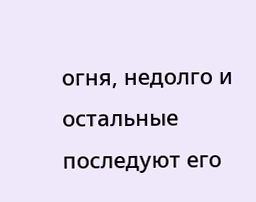огня, недолго и остальные последуют его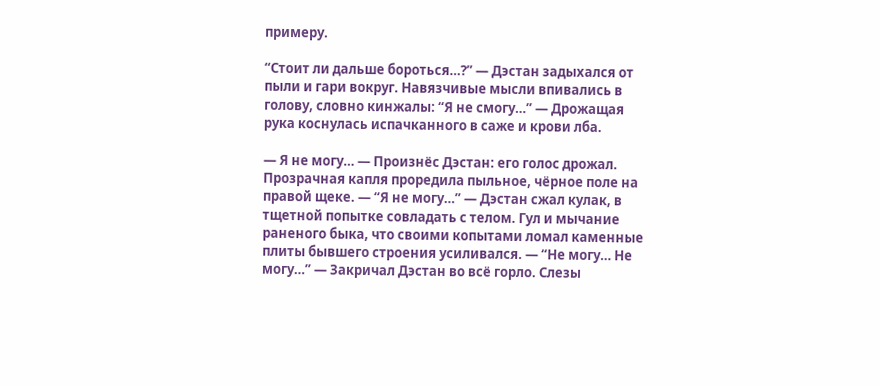примеру.

“Стоит ли дальше бороться…?” — Дэстан задыхался от пыли и гари вокруг. Навязчивые мысли впивались в голову, словно кинжалы: “Я не смогу…” — Дрожащая рука коснулась испачканного в саже и крови лба.

— Я не могу… — Произнёс Дэстан: его голос дрожал. Прозрачная капля проредила пыльное, чёрное поле на правой щеке. — “Я не могу…” — Дэстан сжал кулак, в тщетной попытке совладать с телом. Гул и мычание раненого быка, что своими копытами ломал каменные плиты бывшего строения усиливался. — “Не могу… Не могу…” — Закричал Дэстан во всё горло. Слезы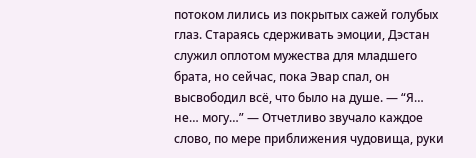потоком лились из покрытых сажей голубых глаз. Стараясь сдерживать эмоции, Дэстан служил оплотом мужества для младшего брата, но сейчас, пока Эвар спал, он высвободил всё, что было на душе. — “Я… не… могу…” — Отчетливо звучало каждое слово, по мере приближения чудовища, руки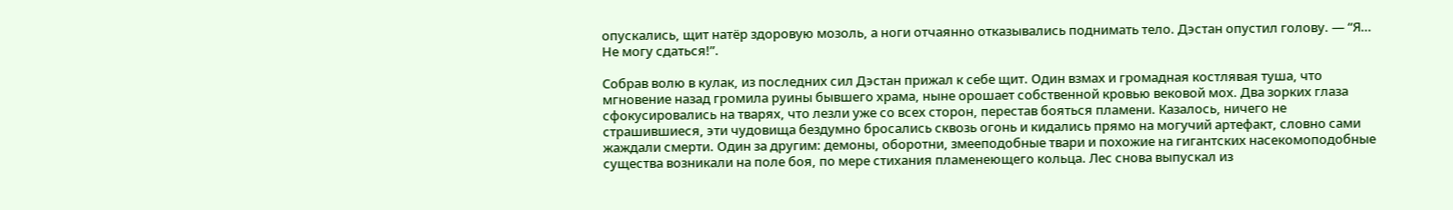опускались, щит натёр здоровую мозоль, а ноги отчаянно отказывались поднимать тело. Дэстан опустил голову. — “Я… Не могу сдаться!”.

Собрав волю в кулак, из последних сил Дэстан прижал к себе щит. Один взмах и громадная костлявая туша, что мгновение назад громила руины бывшего храма, ныне орошает собственной кровью вековой мох. Два зорких глаза сфокусировались на тварях, что лезли уже со всех сторон, перестав бояться пламени. Казалось, ничего не страшившиеся, эти чудовища бездумно бросались сквозь огонь и кидались прямо на могучий артефакт, словно сами жаждали смерти. Один за другим: демоны, оборотни, змееподобные твари и похожие на гигантских насекомоподобные существа возникали на поле боя, по мере стихания пламенеющего кольца. Лес снова выпускал из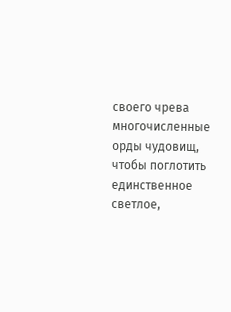своего чрева многочисленные орды чудовищ, чтобы поглотить единственное светлое,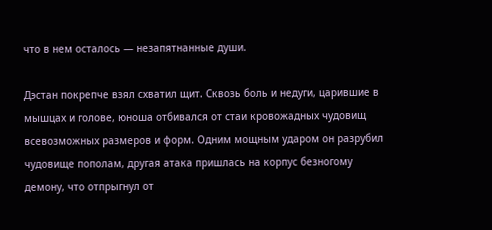что в нем осталось — незапятнанные души.

Дэстан покрепче взял схватил щит. Сквозь боль и недуги, царившие в мышцах и голове, юноша отбивался от стаи кровожадных чудовищ всевозможных размеров и форм. Одним мощным ударом он разрубил чудовище пополам, другая атака пришлась на корпус безногому демону, что отпрыгнул от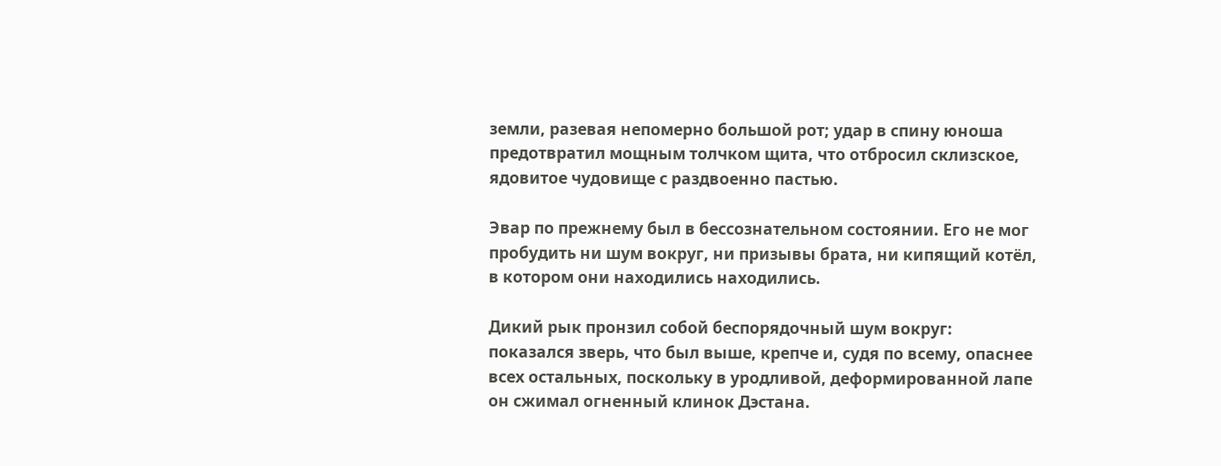земли, разевая непомерно большой рот; удар в спину юноша предотвратил мощным толчком щита, что отбросил склизское, ядовитое чудовище с раздвоенно пастью.

Эвар по прежнему был в бессознательном состоянии. Его не мог пробудить ни шум вокруг, ни призывы брата, ни кипящий котёл, в котором они находились находились.

Дикий рык пронзил собой беспорядочный шум вокруг: показался зверь, что был выше, крепче и, судя по всему, опаснее всех остальных, поскольку в уродливой, деформированной лапе он сжимал огненный клинок Дэстана.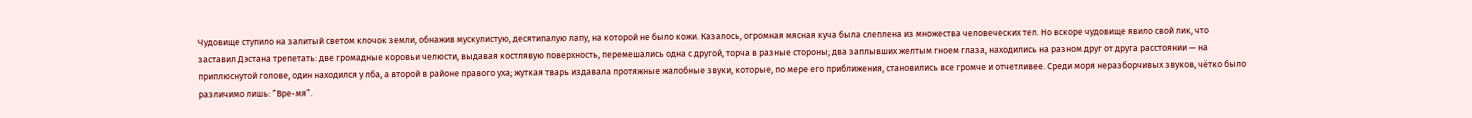Чудовище ступило на залитый светом клочок земли, обнажив мускулистую, десятипалую лапу, на которой не было кожи. Казалось, огромная мясная куча была слеплена из множества человеческих тел. Но вскоре чудовище явило свой лик, что заставил Дэстана трепетать: две громадные коровьи челюсти, выдавая костлявую поверхность, перемешались одна с другой, торча в разные стороны; два заплывших желтым гноем глаза, находились на разном друг от друга расстоянии — на приплюснутой голове, один находился у лба, а второй в районе правого уха; жуткая тварь издавала протяжные жалобные звуки, которые, по мере его приближения, становились все громче и отчетливее. Среди моря неразборчивых звуков, чётко было различимо лишь: “Вре-мя”.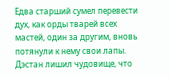Едва старший сумел перевести дух, как орды тварей всех мастей, один за другим, вновь потянули к нему свои лапы. Дэстан лишил чудовище, что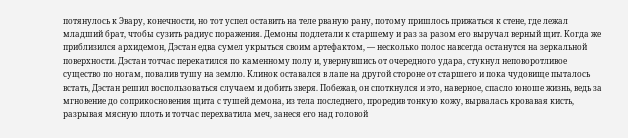потянулось к Эвару, конечности, но тот успел оставить на теле рваную рану, потому пришлось прижаться к стене, где лежал младший брат, чтобы сузить радиус поражения. Демоны подлетали к старшему и раз за разом его выручал верный щит. Когда же приблизился архидемон, Дэстан едва сумел укрыться своим артефактом, — несколько полос навсегда останутся на зеркальной поверхности. Дэстан тотчас перекатился по каменному полу и, увернувшись от очередного удара, стукнул неповоротливое существо по ногам, повалив тушу на землю. Клинок оставался в лапе на другой стороне от старшего и пока чудовище пыталось встать, Дэстан решил воспользоваться случаем и добить зверя. Побежав, он споткнулся и это, наверное, спасло юноше жизнь, ведь за мгновение до соприкосновения щита с тушей демона, из тела последнего, проредив тонкую кожу, вырвалась кровавая кисть, разрывая мясную плоть и тотчас перехватила меч, занеся его над головой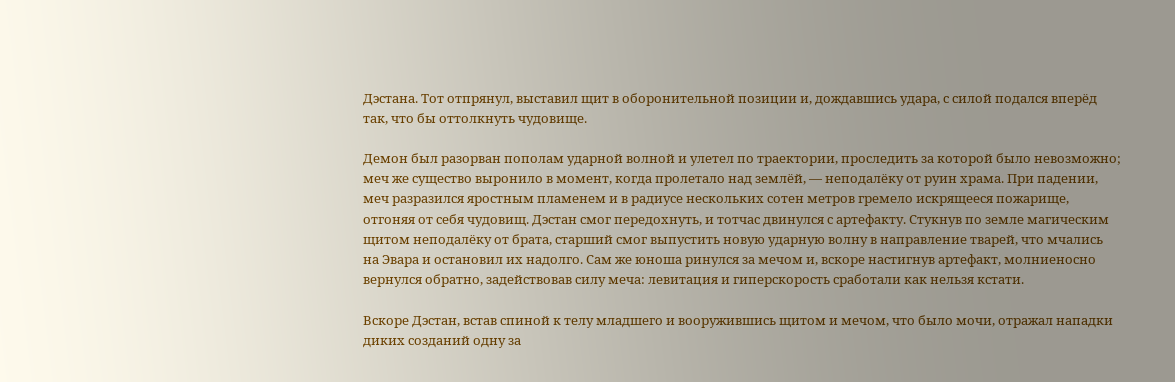Дэстана. Тот отпрянул, выставил щит в оборонительной позиции и, дождавшись удара, с силой подался вперёд так, что бы оттолкнуть чудовище.

Демон был разорван пополам ударной волной и улетел по траектории, проследить за которой было невозможно; меч же существо выронило в момент, когда пролетало над землёй, — неподалёку от руин храма. При падении, меч разразился яростным пламенем и в радиусе нескольких сотен метров гремело искрящееся пожарище, отгоняя от себя чудовищ. Дэстан смог передохнуть, и тотчас двинулся с артефакту. Стукнув по земле магическим щитом неподалёку от брата, старший смог выпустить новую ударную волну в направление тварей, что мчались на Эвара и остановил их надолго. Сам же юноша ринулся за мечом и, вскоре настигнув артефакт, молниеносно вернулся обратно, задействовав силу меча: левитация и гиперскорость сработали как нельзя кстати.

Вскоре Дэстан, встав спиной к телу младшего и вооружившись щитом и мечом, что было мочи, отражал нападки диких созданий одну за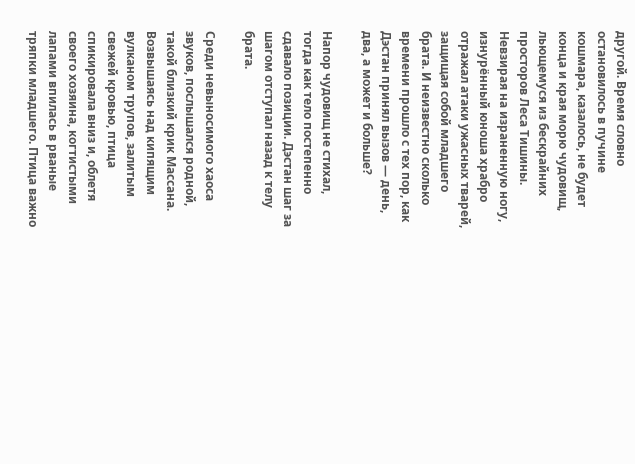другой. Время словно остановилось в пучине кошмара, казалось, не будет конца и края морю чудовищ, льющемуся из бескрайних просторов Леса Тишины. Невзирая на израненную ногу, изнурённый юноша храбро отражал атаки ужасных тварей, защищая собой младшего брата. И неизвестно сколько времени прошло с тех пор, как Дэстан принял вызов — день, два, а может и больше?

Напор чудовищ не стихал, тогда как тело постепенно сдавало позиции. Дэстан шаг за шагом отступал назад к телу брата.

Среди невыносимого хаоса звуков, послышался родной, такой близкий крик Массана. Возвышаясь над кипящим вулканом трупов, залитым свежей кровью, птица спикировала вниз и, облетя своего хозяина, когтистыми лапами впилась в рваные тряпки младшего. Птица важно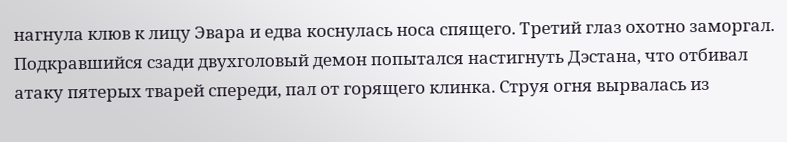нагнула клюв к лицу Эвара и едва коснулась носа спящего. Третий глаз охотно заморгал. Подкравшийся сзади двухголовый демон попытался настигнуть Дэстана, что отбивал атаку пятерых тварей спереди, пал от горящего клинка. Струя огня вырвалась из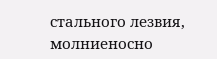стального лезвия, молниеносно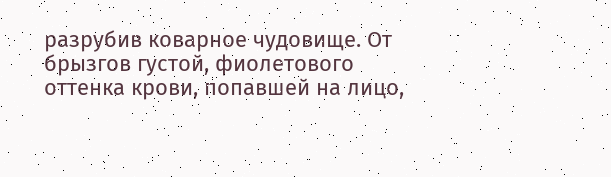разрубив коварное чудовище. От брызгов густой, фиолетового оттенка крови, попавшей на лицо,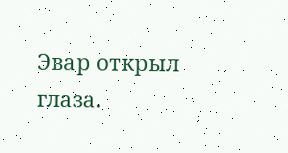Эвар открыл глаза.